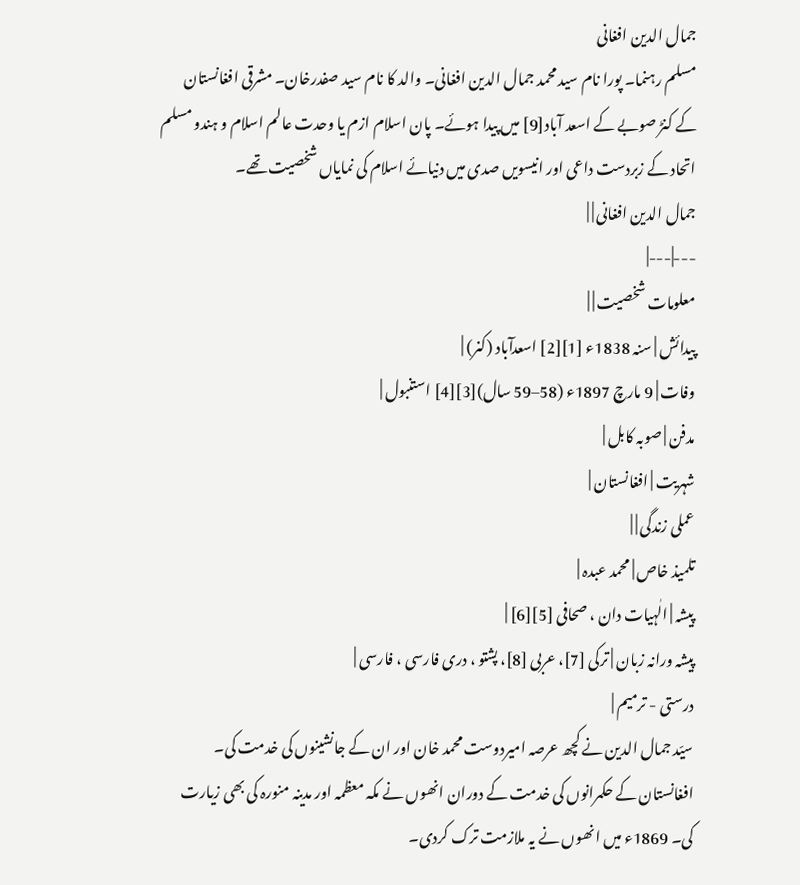جمال الدین افغانی
مسلم رہنما۔ پورا نام سید محمد جمال الدین افغانی۔ والد کا نام سید صفدرخان۔ مشرقی افغانستان کے کنڑ صوبے کے اسعد آباد[9] میں پیدا ہوئے۔ پان اسلام ازم یا وحدت عالم اسلام و ہندو مسلم اتحاد کے زبردست داعی اور انیسویں صدی میں دنیائے اسلام کی نمایاں شخصیت تھے۔
جمال الدین افغانی | |
---|---|
معلومات شخصیت | |
پیدائش | سنہ 1838ء [1][2] اسعدآباد (کنر) |
وفات | 9 مارچ 1897ء (58–59 سال)[3][4] استنبول |
مدفن | صوبہ کابل |
شہریت | افغانستان |
عملی زندگی | |
تلمیذ خاص | محمد عبدہ |
پیشہ | الٰہیات دان ، صحافی [5][6] |
پیشہ ورانہ زبان | ترکی [7]، عربی [8]، پشتو ، دری فارسی ، فارسی |
درستی - ترمیم |
سیّد جمال الدین نے کچھ عرصہ امیردوست محمد خان اور ان کے جانشینوں کی خدمت کی۔ افغانستان کے حکمرانوں کی خدمت کے دوران انھوں نے مکہ معظمہ اور مدینہ منورہ کی بھی زیارت کی۔ 1869ء میں انھوں نے یہ ملازمت ترک کردی۔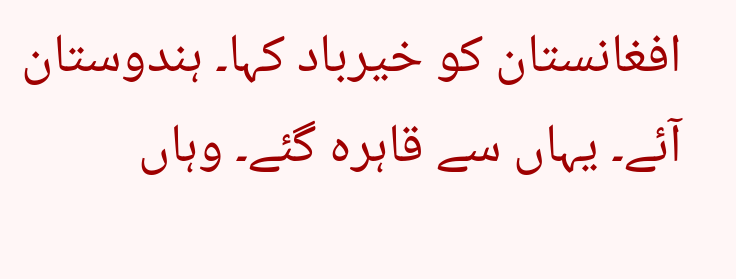افغانستان کو خیرباد کہا۔ ہندوستان آئے۔ یہاں سے قاہرہ گئے۔ وہاں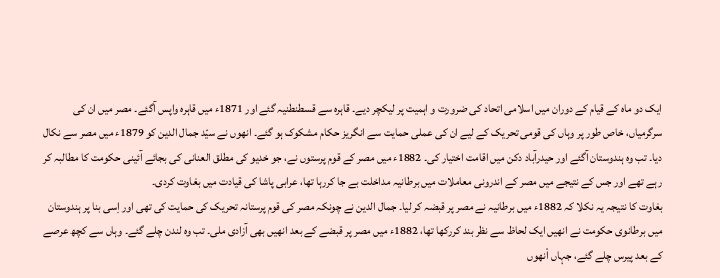ایک دو ماہ کے قیام کے دوران میں اسلامی اتحاد کی ضرورت و اہمیت پر لیکچر دیے۔ قاہرہ سے قسطنطنیہ گئے اور 1871ء میں قاہرہ واپس آگئے۔ مصر میں ان کی سرگرمیاں، خاص طور پر وہاں کی قومی تحریک کے لیے ان کی عملی حمایت سے انگریز حکام مشکوک ہو گئے۔ انھوں نے سیّد جمال الدین کو 1879ء میں مصر سے نکال دیا۔ تب وہ ہندوستان آگئے اور حیدرآباد دکن میں اقامت اختیار کی۔ 1882ء میں مصر کے قوم پرستوں نے، جو خدیو کی مطلق العنانی کی بجائے آئینی حکومت کا مطالبہ کر رہے تھے اور جس کے نتیجے میں مصر کے اندرونی معاملات میں برطانیہ مداخلت بے جا کررہا تھا، عرابی پاشا کی قیادت میں بغاوت کردی۔
بغاوت کا نتیجہ یہ نکلا کہ 1882ء میں برطانیہ نے مصر پر قبضہ کر لیا۔ جمال الدین نے چونکہ مصر کی قوم پرستانہ تحریک کی حمایت کی تھی اور اِسی بنا پر ہندوستان میں برطانوی حکومت نے انھیں ایک لحاظ سے نظر بند کررکھا تھا، 1882ء میں مصر پر قبضے کے بعد انھیں بھی آزادی ملی۔ تب وہ لندن چلے گئے۔ وہاں سے کچھ عرصے کے بعد پیرس چلے گئے، جہاں اْنھوں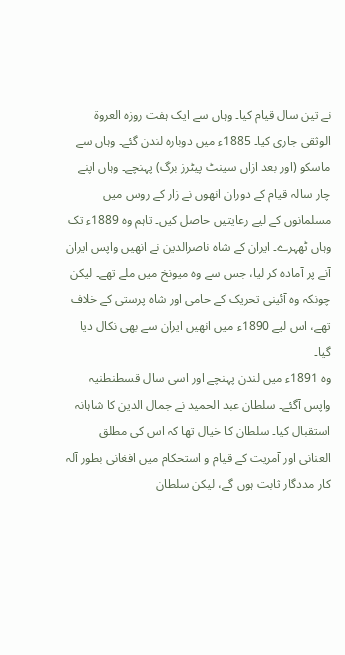نے تین سال قیام کیا۔ وہاں سے ایک ہفت روزہ العروۃ الوثقی جاری کیا۔ 1885ء میں دوبارہ لندن گئے۔ وہاں سے ماسکو (اور بعد ازاں سینٹ پیٹرز برگ) پہنچے۔ وہاں اپنے چار سالہ قیام کے دوران انھوں نے زار کے روس میں مسلمانوں کے لیے رعایتیں حاصل کیں۔ تاہم وہ 1889ء تک وہاں ٹھہرے۔ ایران کے شاہ ناصرالدین نے انھیں واپس ایران آنے پر آمادہ کر لیا، جس سے وہ میونخ میں ملے تھے۔ لیکن چونکہ وہ آئینی تحریک کے حامی اور شاہ پرستی کے خلاف تھے، اس لیے 1890ء میں انھیں ایران سے بھی نکال دیا گیا۔
وہ 1891ء میں لندن پہنچے اور اسی سال قسطنطنیہ واپس آگئے۔ سلطان عبد الحمید نے جمال الدین کا شاہانہ استقبال کیا۔ سلطان کا خیال تھا کہ اس کی مطلق العنانی اور آمریت کے قیام و استحکام میں افغانی بطور آلہ کار مددگار ثابت ہوں گے، لیکن سلطان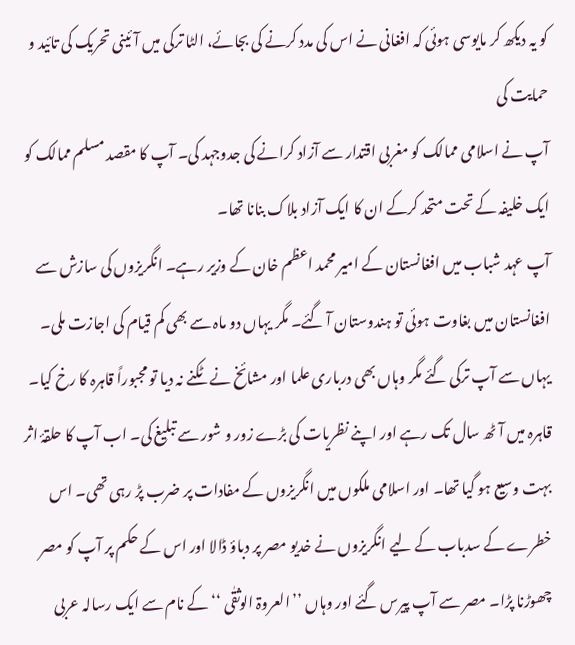کو یہ دیکھ کر مایوسی ہوئی کہ افغانی نے اس کی مدد کرنے کی بجائے، الٹا ترکی میں آئینی تحریک کی تائید و حمایت کی
آپ نے اسلامی ممالک کو مغربی اقتدار سے آزاد کرانے کی جدوجہد کی۔ آپ کا مقصد مسلم ممالک کو ایک خلیفہ کے تحت متحد کرکے ان کا ایک آزاد بلاک بنانا تھا۔
آپ عہد شباب میں افغانستان کے امیر محمد اعظم خان کے وزیر رہے۔ انگریزوں کی سازش سے افغانستان میں بغاوت ہوئی تو ہندوستان آ گئے۔ مگر یہاں دو ماہ سے بھی کم قیام کی اجازت ملی۔ یہاں سے آپ ترکی گئے مگر وہاں بھی درباری علما اور مشائخ نے ٹکنے نہ دیا تو مجبوراً قاہرہ کا رخ کیا۔ قاہرہ میں آٹھ سال تک رہے اور اپنے نظریات کی بڑے زور و شور سے تبلیغ کی۔ اب آپ کا حلقۂ اثر بہت وسیع ہو گیا تھا۔ اور اسلامی ملکوں میں انگریزوں کے مفادات پر ضرب پڑ رہی تھی۔ اس خطرے کے سدباب کے لیے انگریزوں نے خدیو مصر پر دباؤ ڈالا اور اس کے حکم پر آپ کو مصر چھوڑنا پڑا۔ مصر سے آپ پیرس گئے اور وہاں ’’العروۃ الوثقٰی ‘‘ کے نام سے ایک رسالہ عربی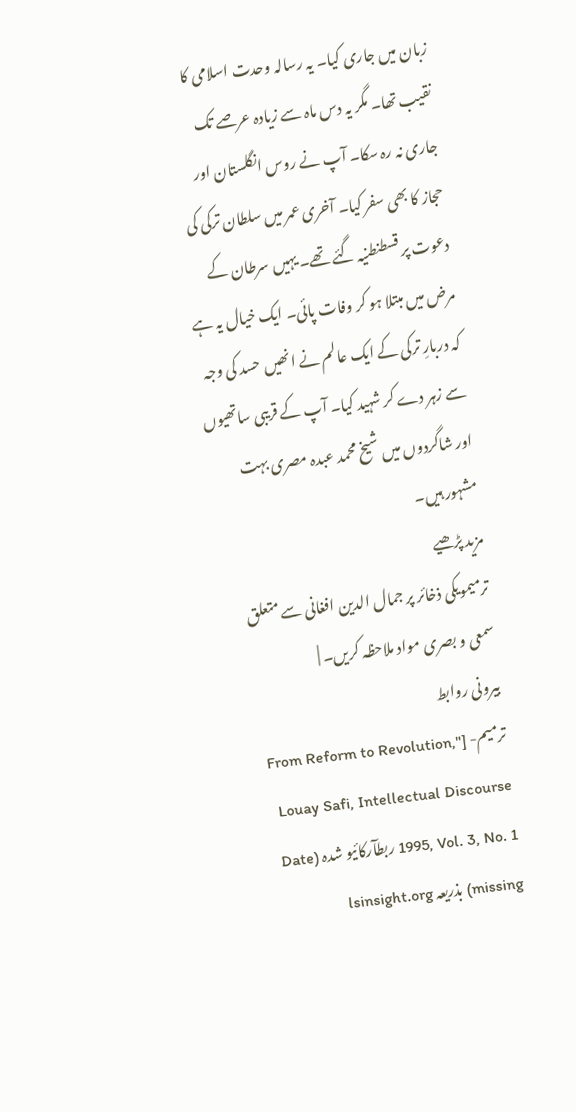زبان میں جاری کیا۔ یہ رسالہ وحدت اسلامی کا نقیب تھا۔ مگر یہ دس ماہ سے زیادہ عرصے تک جاری نہ رہ سکا۔ آپ نے روس انگلستان اور حجاز کا بھی سفر کیا۔ آخری عمر میں سلطان ترکی کی دعوت پر قسطنطنیہ گئے تھے۔ یہیں سرطان کے مرض میں مبتلا ہو کر وفات پائی۔ ایک خیال یہ ہے کہ دربارِ ترکی کے ایک عالم نے انھیں حسد کی وجہ سے زہر دے کر شہید کیا۔ آپ کے قریبی ساتھیوں اور شاگردوں میں شیخ محمد عبدہ مصری بہت مشہور ہیں۔
مزید پڑھیے
ترمیمویکی ذخائر پر جمال الدین افغانی سے متعلق سمعی و بصری مواد ملاحظہ کریں۔ |
بیرونی روابط
ترمیم- ["From Reform to Revolution, Louay Safi, Intellectual Discourse 1995, Vol. 3, No. 1 ربطآرکائیو شدہ (Date missing) بذریعہ lsinsight.org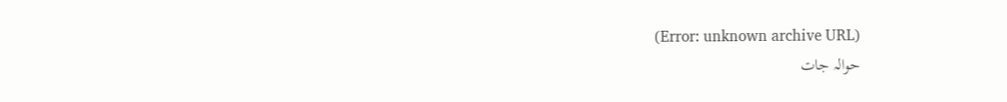(Error: unknown archive URL)
حوالہ جات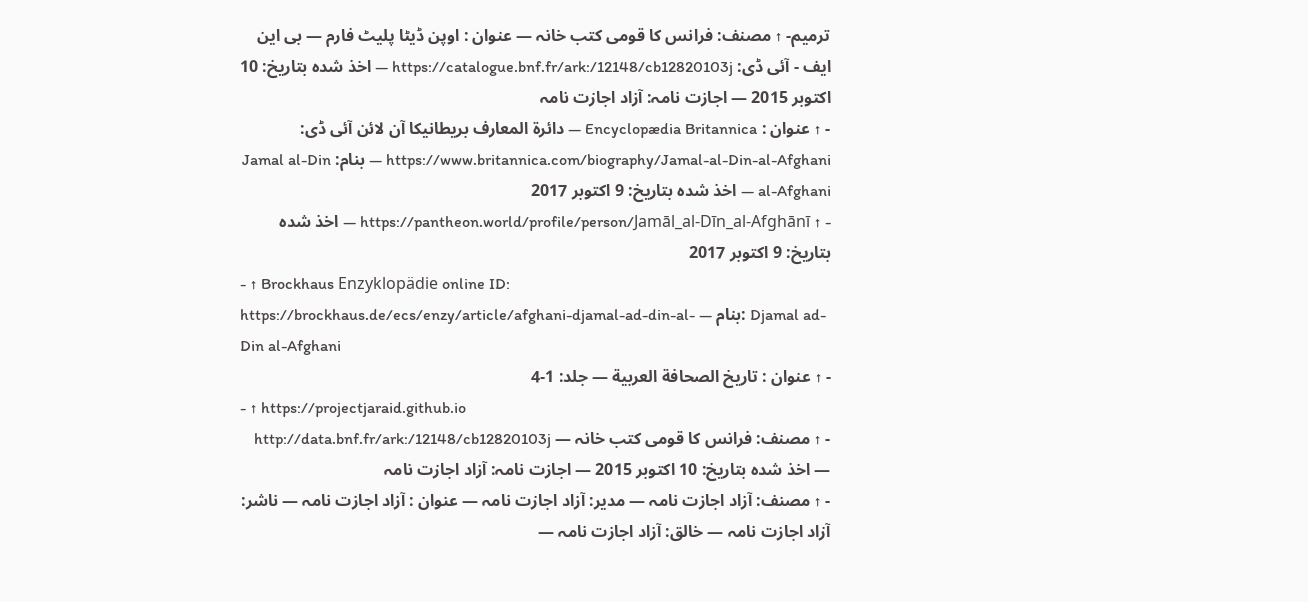ترمیم- ↑ مصنف: فرانس کا قومی کتب خانہ — عنوان : اوپن ڈیٹا پلیٹ فارم — بی این ایف - آئی ڈی: https://catalogue.bnf.fr/ark:/12148/cb12820103j — اخذ شدہ بتاریخ: 10 اکتوبر 2015 — اجازت نامہ: آزاد اجازت نامہ
- ↑ عنوان : Encyclopædia Britannica — دائرۃ المعارف بریطانیکا آن لائن آئی ڈی: https://www.britannica.com/biography/Jamal-al-Din-al-Afghani — بنام: Jamal al-Din al-Afghani — اخذ شدہ بتاریخ: 9 اکتوبر 2017
- ↑ https://pantheon.world/profile/person/Jamāl_al-Dīn_al-Afghānī — اخذ شدہ بتاریخ: 9 اکتوبر 2017
- ↑ Brockhaus Enzyklopädie online ID: https://brockhaus.de/ecs/enzy/article/afghani-djamal-ad-din-al- — بنام: Djamal ad-Din al-Afghani
- ↑ عنوان : تاريخ الصحافة العربية — جلد: 1-4
- ↑ https://projectjaraid.github.io
- ↑ مصنف: فرانس کا قومی کتب خانہ — http://data.bnf.fr/ark:/12148/cb12820103j — اخذ شدہ بتاریخ: 10 اکتوبر 2015 — اجازت نامہ: آزاد اجازت نامہ
- ↑ مصنف: آزاد اجازت نامہ — مدیر: آزاد اجازت نامہ — عنوان : آزاد اجازت نامہ — ناشر: آزاد اجازت نامہ — خالق: آزاد اجازت نامہ —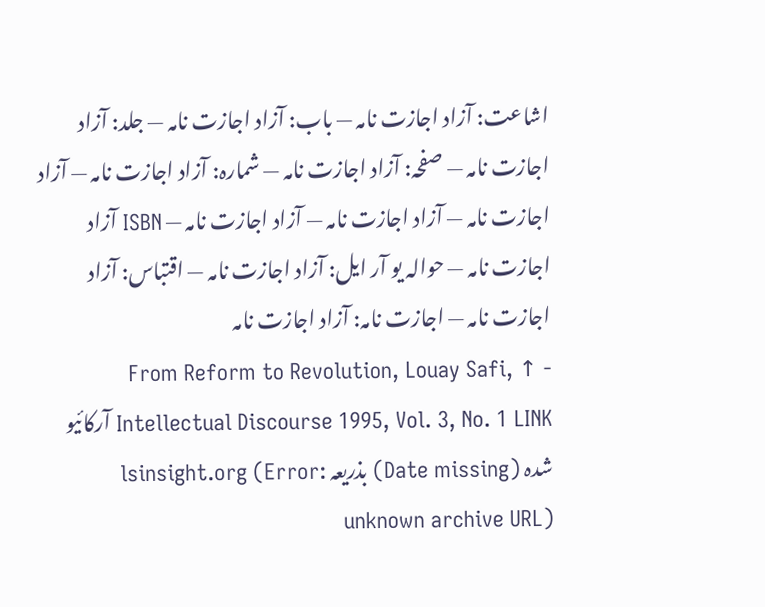اشاعت: آزاد اجازت نامہ — باب: آزاد اجازت نامہ — جلد: آزاد اجازت نامہ — صفحہ: آزاد اجازت نامہ — شمارہ: آزاد اجازت نامہ — آزاد اجازت نامہ — آزاد اجازت نامہ — آزاد اجازت نامہ — ISBN آزاد اجازت نامہ — حوالہ یو آر ایل: آزاد اجازت نامہ — اقتباس: آزاد اجازت نامہ — اجازت نامہ: آزاد اجازت نامہ
- ↑ From Reform to Revolution, Louay Safi, Intellectual Discourse 1995, Vol. 3, No. 1 LINK آرکائیو شدہ (Date missing) بذریعہ lsinsight.org (Error: unknown archive URL)